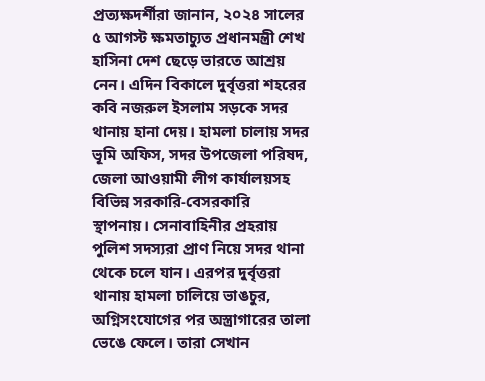প্রত্যক্ষদর্শীরা জানান, ২০২৪ সালের ৫ আগস্ট ক্ষমতাচ্যুত প্রধানমন্ত্রী শেখ হাসিনা দেশ ছেড়ে ভারতে আশ্রয় নেন। এদিন বিকালে দুর্বৃত্তরা শহরের কবি নজরুল ইসলাম সড়কে সদর থানায় হানা দেয়। হামলা চালায় সদর ভূমি অফিস, সদর উপজেলা পরিষদ, জেলা আওয়ামী লীগ কার্যালয়সহ বিভিন্ন সরকারি-বেসরকারি স্থাপনায়। সেনাবাহিনীর প্রহরায় পুলিশ সদস্যরা প্রাণ নিয়ে সদর থানা থেকে চলে যান। এরপর দুর্বৃত্তরা থানায় হামলা চালিয়ে ভাঙচুর, অগ্নিসংযোগের পর অস্ত্রাগারের তালা ভেঙে ফেলে। তারা সেখান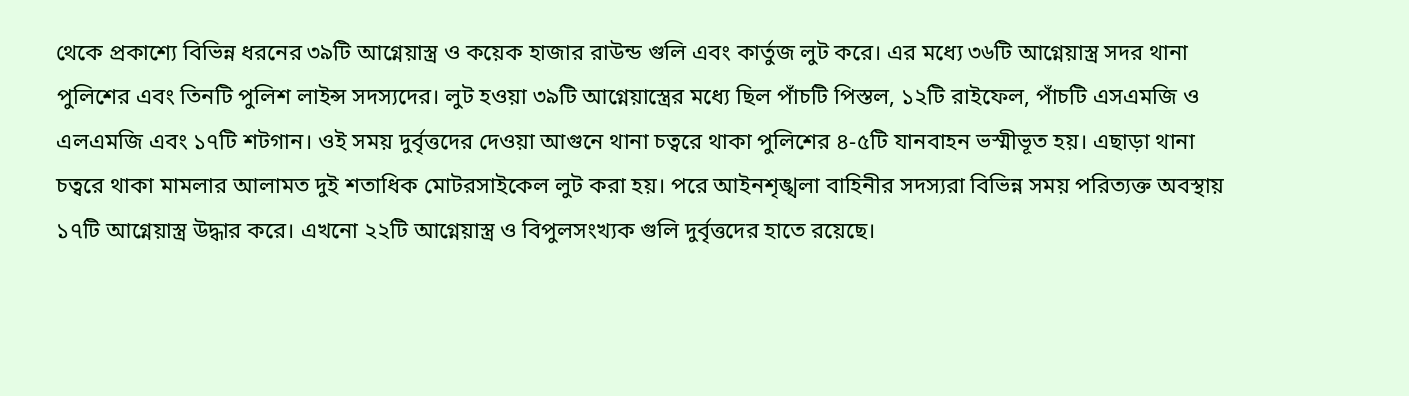থেকে প্রকাশ্যে বিভিন্ন ধরনের ৩৯টি আগ্নেয়াস্ত্র ও কয়েক হাজার রাউন্ড গুলি এবং কার্তুজ লুট করে। এর মধ্যে ৩৬টি আগ্নেয়াস্ত্র সদর থানা পুলিশের এবং তিনটি পুলিশ লাইন্স সদস্যদের। লুট হওয়া ৩৯টি আগ্নেয়াস্ত্রের মধ্যে ছিল পাঁচটি পিস্তল, ১২টি রাইফেল, পাঁচটি এসএমজি ও এলএমজি এবং ১৭টি শটগান। ওই সময় দুর্বৃত্তদের দেওয়া আগুনে থানা চত্বরে থাকা পুলিশের ৪-৫টি যানবাহন ভস্মীভূত হয়। এছাড়া থানা চত্বরে থাকা মামলার আলামত দুই শতাধিক মোটরসাইকেল লুট করা হয়। পরে আইনশৃঙ্খলা বাহিনীর সদস্যরা বিভিন্ন সময় পরিত্যক্ত অবস্থায় ১৭টি আগ্নেয়াস্ত্র উদ্ধার করে। এখনো ২২টি আগ্নেয়াস্ত্র ও বিপুলসংখ্যক গুলি দুর্বৃত্তদের হাতে রয়েছে।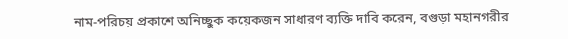নাম-পরিচয় প্রকাশে অনিচ্ছুক কয়েকজন সাধারণ ব্যক্তি দাবি করেন, বগুড়া মহানগরীর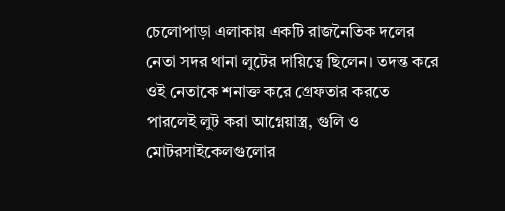চেলোপাড়া এলাকায় একটি রাজনৈতিক দলের নেতা সদর থানা লুটের দায়িত্বে ছিলেন। তদন্ত করে ওই নেতাকে শনাক্ত করে গ্রেফতার করতে পারলেই লুট করা আগ্নেয়াস্ত্র, গুলি ও মোটরসাইকেলগুলোর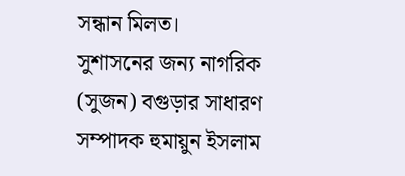সন্ধান মিলত।
সুশাসনের জন্য নাগরিক (সুজন) বগুড়ার সাধারণ সম্পাদক হুমায়ুন ইসলাম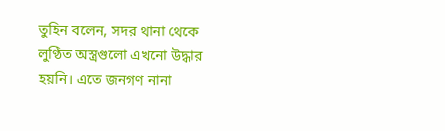তুহিন বলেন, সদর থানা থেকে লুণ্ঠিত অস্ত্রগুলো এখনো উদ্ধার হয়নি। এতে জনগণ নানা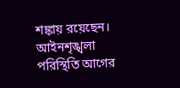শঙ্কায় রয়েছেন। আইনশৃঙ্খলা পরিস্থিতি আগের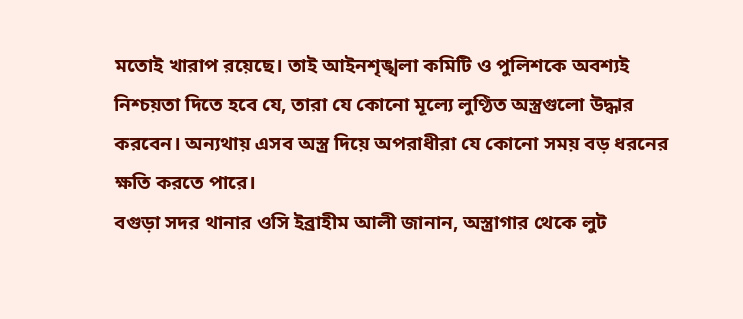মতোই খারাপ রয়েছে। তাই আইনশৃঙ্খলা কমিটি ও পুলিশকে অবশ্যই নিশ্চয়তা দিতে হবে যে, তারা যে কোনো মূল্যে লুণ্ঠিত অস্ত্রগুলো উদ্ধার করবেন। অন্যথায় এসব অস্ত্র দিয়ে অপরাধীরা যে কোনো সময় বড় ধরনের ক্ষতি করতে পারে।
বগুড়া সদর থানার ওসি ইব্রাহীম আলী জানান, অস্ত্রাগার থেকে লুট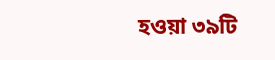হওয়া ৩৯টি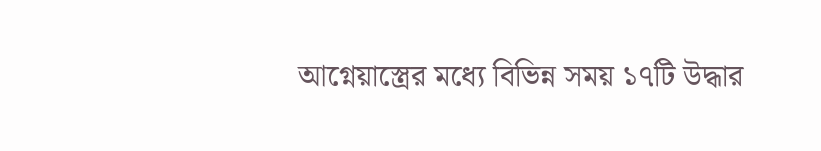আগ্নেয়াস্ত্রের মধ্যে বিভিন্ন সময় ১৭টি উদ্ধার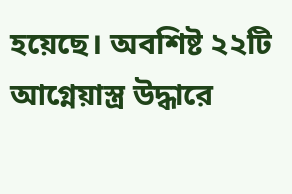হয়েছে। অবশিষ্ট ২২টি আগ্নেয়াস্ত্র উদ্ধারে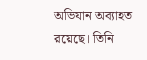অভিযান অব্যাহত রয়েছে। তিনি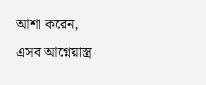আশা করেন, এসব আগ্নেয়াস্ত্র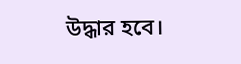উদ্ধার হবে।